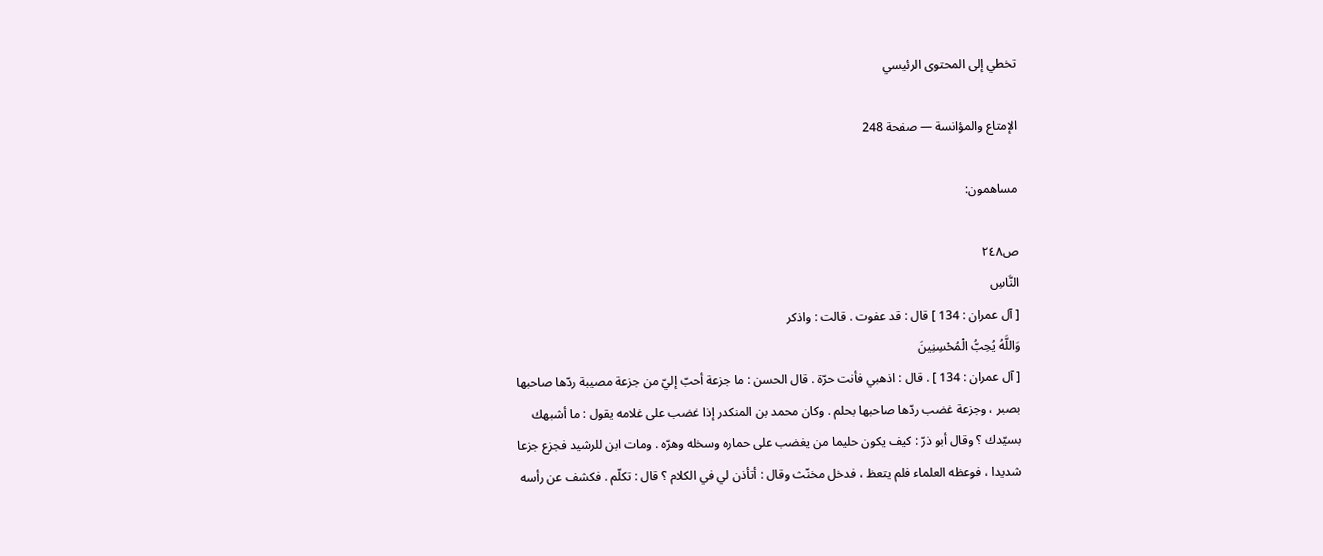تخطي إلى المحتوى الرئيسي

الإمتاع والمؤانسة — صفحة 248

مساهمون:

ص٢٤٨
النَّاسِ
[ آل عمران : 134 ] قال : قد عفوت . قالت : واذكر
وَاللَّهُ يُحِبُّ الْمُحْسِنِينَ
[ آل عمران : 134 ] . قال : اذهبي فأنت حرّة . قال الحسن : ما جزعة أحبّ إليّ من جزعة مصيبة ردّها صاحبها بصبر ، وجزعة غضب ردّها صاحبها بحلم . وكان محمد بن المنكدر إذا غضب على غلامه يقول : ما أشبهك بسيّدك ؟ وقال أبو ذرّ : كيف يكون حليما من يغضب على حماره وسخله وهرّه . ومات ابن للرشيد فجزع جزعا شديدا ، فوعظه العلماء فلم يتعظ ، فدخل مخنّث وقال : أتأذن لي في الكلام ؟ قال : تكلّم . فكشف عن رأسه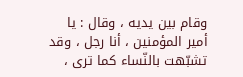وقام بين يديه ، وقال : يا أمير المؤمنين ، أنا رجل ، وقد تشبّهت بالنّساء كما ترى ،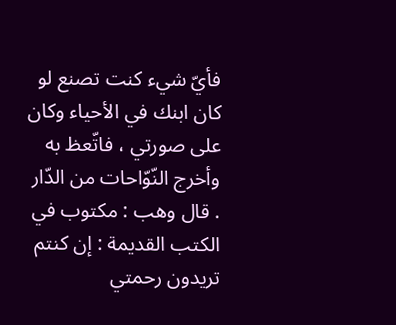فأيّ شيء كنت تصنع لو كان ابنك في الأحياء وكان على صورتي ، فاتّعظ به وأخرج النّوّاحات من الدّار . قال وهب : مكتوب في الكتب القديمة : إن كنتم تريدون رحمتي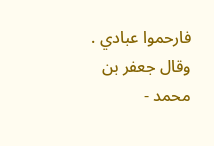فارحموا عبادي . وقال جعفر بن محمد -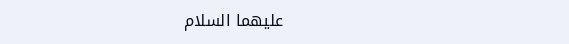عليهما السلام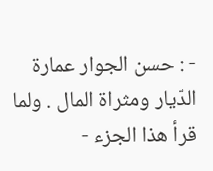- : حسن الجوار عمارة الدّيار ومثراة المال . ولما قرأ هذا الجزء -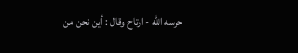حرسه اللّه - ارتاح وقال : أين نحن من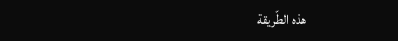هذه الطّريقة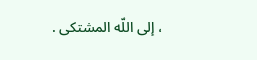، إلى اللّه المشتكى .